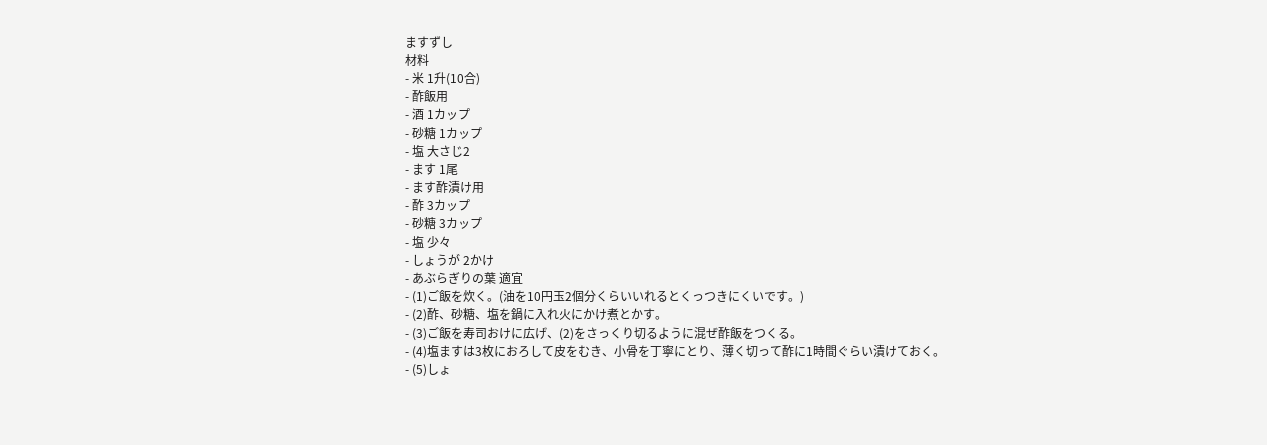ますずし
材料
- 米 1升(10合)
- 酢飯用
- 酒 1カップ
- 砂糖 1カップ
- 塩 大さじ2
- ます 1尾
- ます酢漬け用
- 酢 3カップ
- 砂糖 3カップ
- 塩 少々
- しょうが 2かけ
- あぶらぎりの葉 適宜
- (1)ご飯を炊く。(油を10円玉2個分くらいいれるとくっつきにくいです。)
- (2)酢、砂糖、塩を鍋に入れ火にかけ煮とかす。
- (3)ご飯を寿司おけに広げ、(2)をさっくり切るように混ぜ酢飯をつくる。
- (4)塩ますは3枚におろして皮をむき、小骨を丁寧にとり、薄く切って酢に1時間ぐらい漬けておく。
- (5)しょ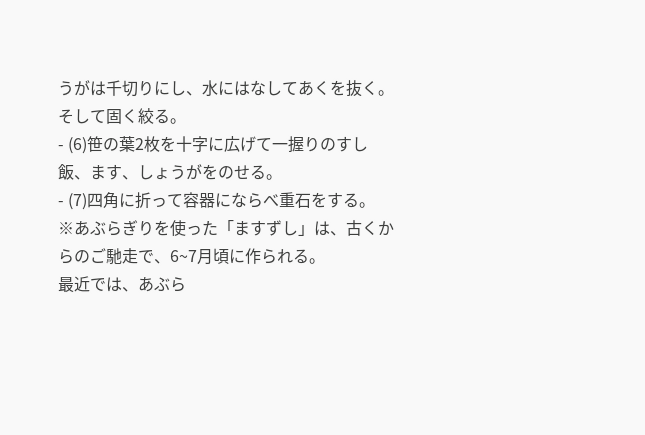うがは千切りにし、水にはなしてあくを抜く。そして固く絞る。
- (6)笹の葉2枚を十字に広げて一握りのすし飯、ます、しょうがをのせる。
- (7)四角に折って容器にならべ重石をする。
※あぶらぎりを使った「ますずし」は、古くからのご馳走で、6~7月頃に作られる。
最近では、あぶら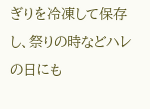ぎりを冷凍して保存し、祭りの時などハレの日にも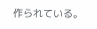作られている。